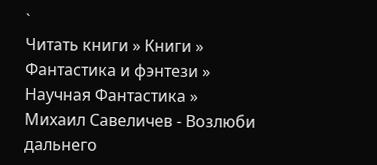`
Читать книги » Книги » Фантастика и фэнтези » Научная Фантастика » Михаил Савеличев - Возлюби дальнего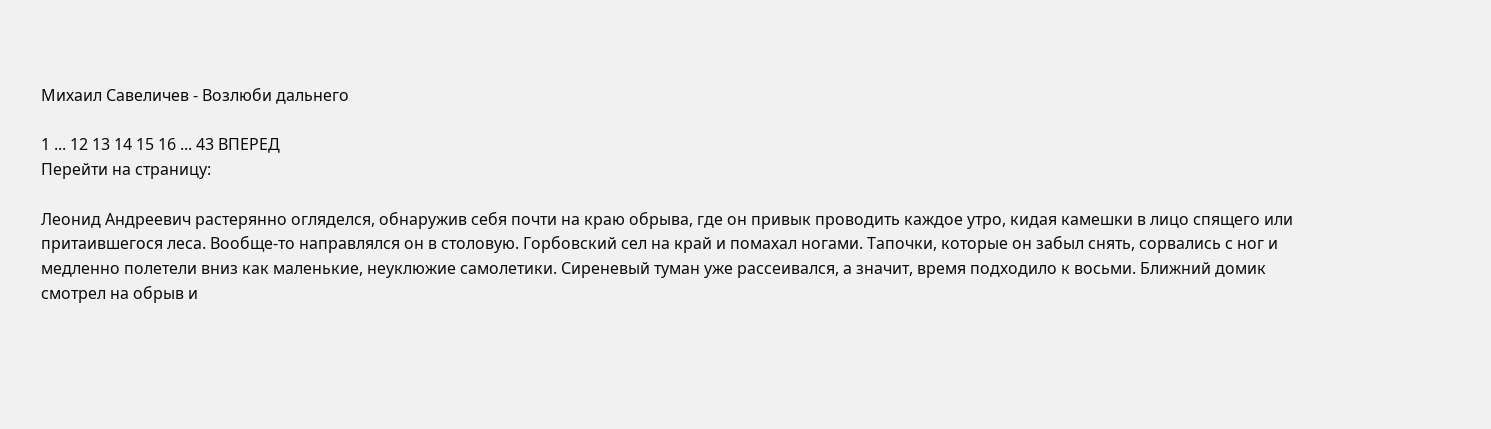Михаил Савеличев - Возлюби дальнего

1 ... 12 13 14 15 16 ... 43 ВПЕРЕД
Перейти на страницу:

Леонид Андреевич растерянно огляделся, обнаружив себя почти на краю обрыва, где он привык проводить каждое утро, кидая камешки в лицо спящего или притаившегося леса. Вообще-то направлялся он в столовую. Горбовский сел на край и помахал ногами. Тапочки, которые он забыл снять, сорвались с ног и медленно полетели вниз как маленькие, неуклюжие самолетики. Сиреневый туман уже рассеивался, а значит, время подходило к восьми. Ближний домик смотрел на обрыв и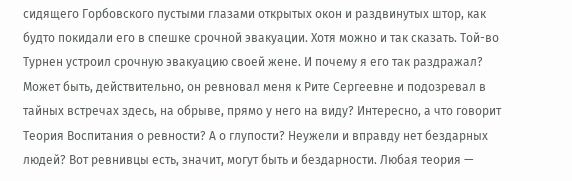сидящего Горбовского пустыми глазами открытых окон и раздвинутых штор, как будто покидали его в спешке срочной эвакуации. Хотя можно и так сказать. Той-во Турнен устроил срочную эвакуацию своей жене. И почему я его так раздражал? Может быть, действительно, он ревновал меня к Рите Сергеевне и подозревал в тайных встречах здесь, на обрыве, прямо у него на виду? Интересно, а что говорит Теория Воспитания о ревности? А о глупости? Неужели и вправду нет бездарных людей? Вот ревнивцы есть, значит, могут быть и бездарности. Любая теория —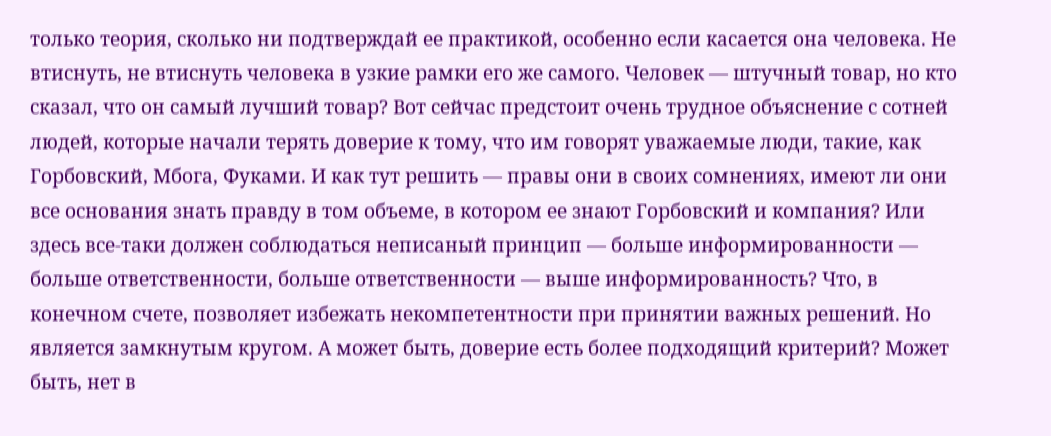только теория, сколько ни подтверждай ее практикой, особенно если касается она человека. Не втиснуть, не втиснуть человека в узкие рамки его же самого. Человек — штучный товар, но кто сказал, что он самый лучший товар? Вот сейчас предстоит очень трудное объяснение с сотней людей, которые начали терять доверие к тому, что им говорят уважаемые люди, такие, как Горбовский, Мбога, Фуками. И как тут решить — правы они в своих сомнениях, имеют ли они все основания знать правду в том объеме, в котором ее знают Горбовский и компания? Или здесь все-таки должен соблюдаться неписаный принцип — больше информированности — больше ответственности, больше ответственности — выше информированность? Что, в конечном счете, позволяет избежать некомпетентности при принятии важных решений. Но является замкнутым кругом. А может быть, доверие есть более подходящий критерий? Может быть, нет в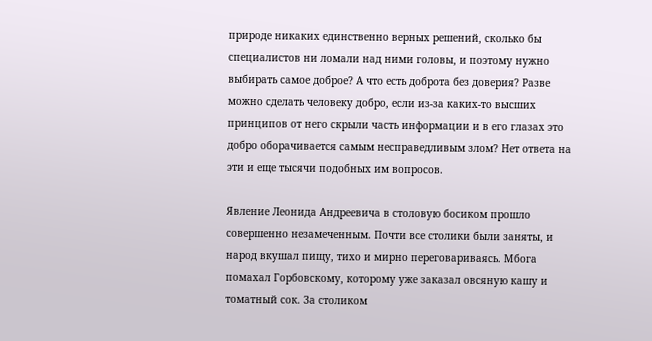природе никаких единственно верных решений, сколько бы специалистов ни ломали над ними головы, и поэтому нужно выбирать самое доброе? А что есть доброта без доверия? Разве можно сделать человеку добро, если из-за каких-то высших принципов от него скрыли часть информации и в его глазах это добро оборачивается самым несправедливым злом? Нет ответа на эти и еще тысячи подобных им вопросов.

Явление Леонида Андреевича в столовую босиком прошло совершенно незамеченным. Почти все столики были заняты, и народ вкушал пищу, тихо и мирно переговариваясь. Мбога помахал Горбовскому, которому уже заказал овсяную кашу и томатный сок. За столиком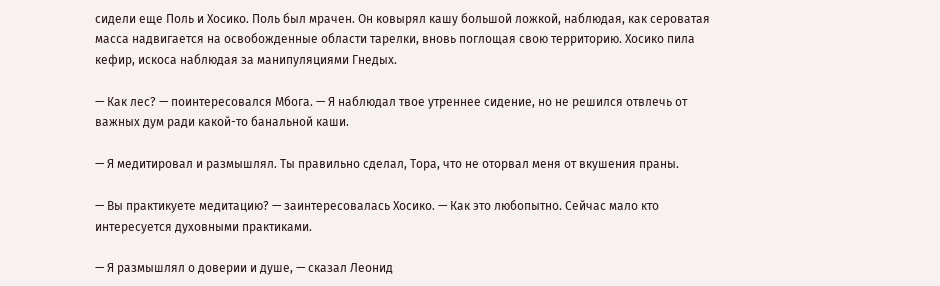сидели еще Поль и Хосико. Поль был мрачен. Он ковырял кашу большой ложкой, наблюдая, как сероватая масса надвигается на освобожденные области тарелки, вновь поглощая свою территорию. Хосико пила кефир, искоса наблюдая за манипуляциями Гнедых.

— Как лес? — поинтересовался Мбога. — Я наблюдал твое утреннее сидение, но не решился отвлечь от важных дум ради какой-то банальной каши.

— Я медитировал и размышлял. Ты правильно сделал, Тора, что не оторвал меня от вкушения праны.

— Вы практикуете медитацию? — заинтересовалась Хосико. — Как это любопытно. Сейчас мало кто интересуется духовными практиками.

— Я размышлял о доверии и душе, — сказал Леонид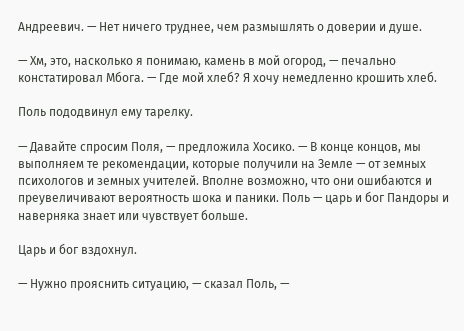Андреевич. — Нет ничего труднее, чем размышлять о доверии и душе.

— Хм, это, насколько я понимаю, камень в мой огород, — печально констатировал Мбога. — Где мой хлеб? Я хочу немедленно крошить хлеб.

Поль пододвинул ему тарелку.

— Давайте спросим Поля, — предложила Хосико. — В конце концов, мы выполняем те рекомендации, которые получили на Земле — от земных психологов и земных учителей. Вполне возможно, что они ошибаются и преувеличивают вероятность шока и паники. Поль — царь и бог Пандоры и наверняка знает или чувствует больше.

Царь и бог вздохнул.

— Нужно прояснить ситуацию, — сказал Поль, —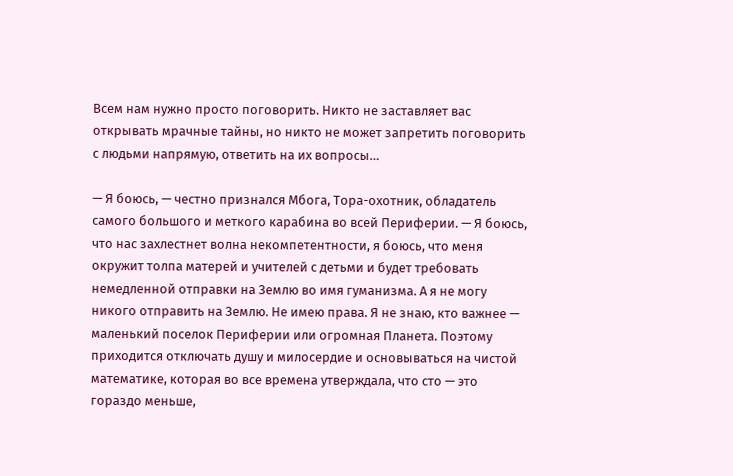Всем нам нужно просто поговорить. Никто не заставляет вас открывать мрачные тайны, но никто не может запретить поговорить с людьми напрямую, ответить на их вопросы…

— Я боюсь, — честно признался Мбога, Тора-охотник, обладатель самого большого и меткого карабина во всей Периферии. — Я боюсь, что нас захлестнет волна некомпетентности, я боюсь, что меня окружит толпа матерей и учителей с детьми и будет требовать немедленной отправки на Землю во имя гуманизма. А я не могу никого отправить на Землю. Не имею права. Я не знаю, кто важнее — маленький поселок Периферии или огромная Планета. Поэтому приходится отключать душу и милосердие и основываться на чистой математике, которая во все времена утверждала, что сто — это гораздо меньше,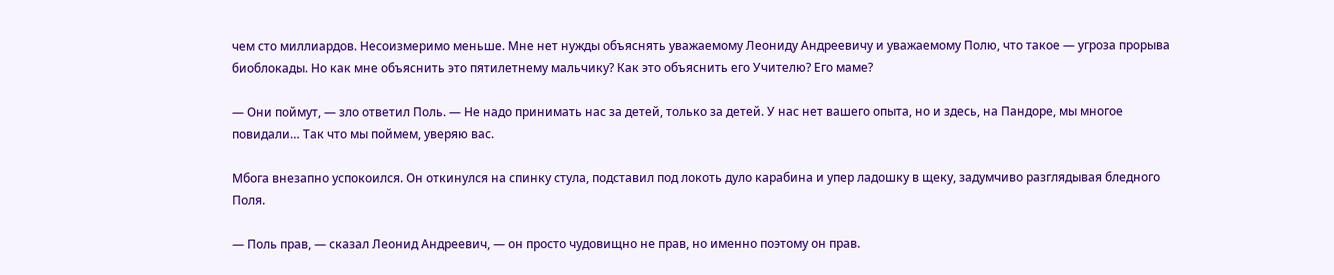чем сто миллиардов. Несоизмеримо меньше. Мне нет нужды объяснять уважаемому Леониду Андреевичу и уважаемому Полю, что такое — угроза прорыва биоблокады. Но как мне объяснить это пятилетнему мальчику? Как это объяснить его Учителю? Его маме?

— Они поймут, — зло ответил Поль. — Не надо принимать нас за детей, только за детей. У нас нет вашего опыта, но и здесь, на Пандоре, мы многое повидали… Так что мы поймем, уверяю вас.

Мбога внезапно успокоился. Он откинулся на спинку стула, подставил под локоть дуло карабина и упер ладошку в щеку, задумчиво разглядывая бледного Поля.

— Поль прав, — сказал Леонид Андреевич, — он просто чудовищно не прав, но именно поэтому он прав.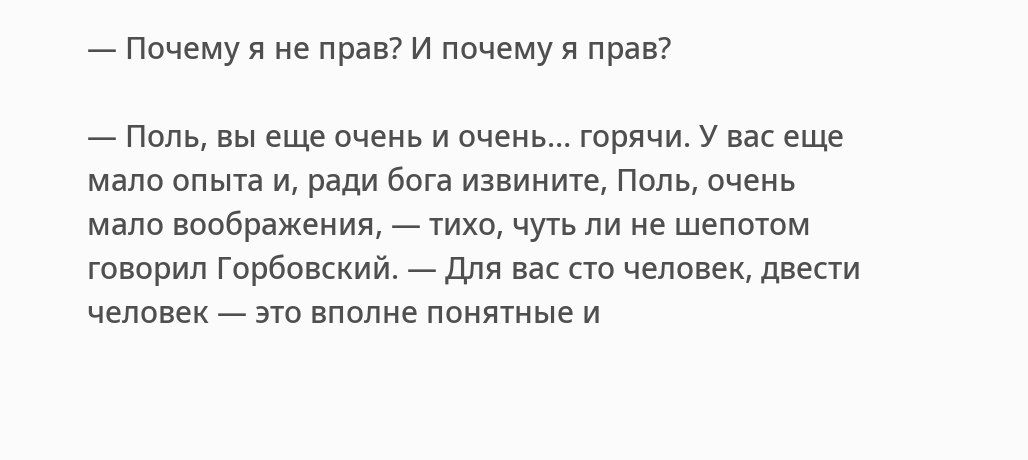— Почему я не прав? И почему я прав?

— Поль, вы еще очень и очень… горячи. У вас еще мало опыта и, ради бога извините, Поль, очень мало воображения, — тихо, чуть ли не шепотом говорил Горбовский. — Для вас сто человек, двести человек — это вполне понятные и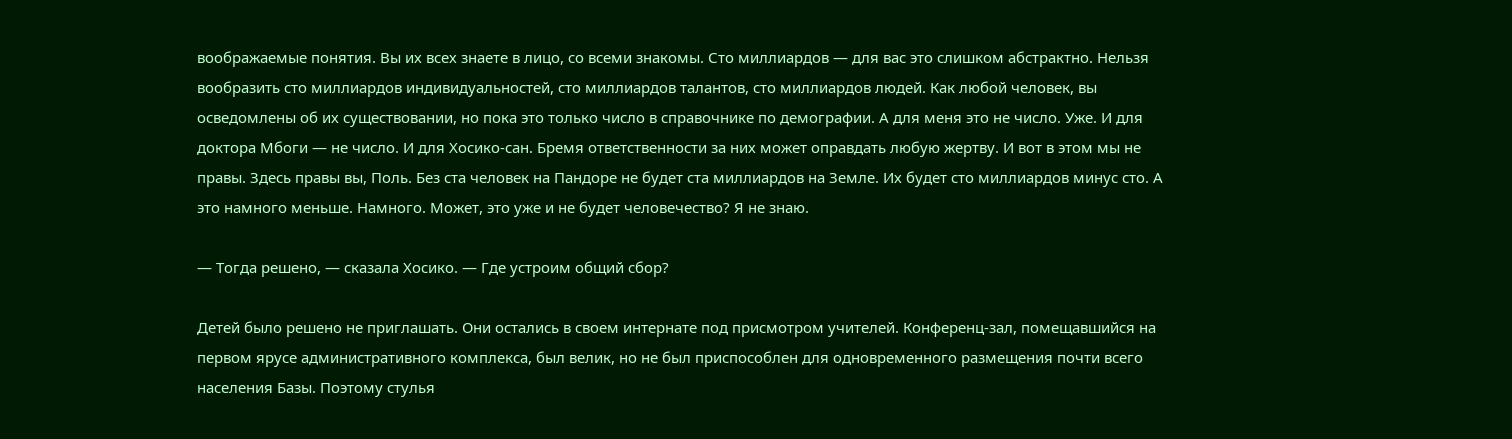воображаемые понятия. Вы их всех знаете в лицо, со всеми знакомы. Сто миллиардов — для вас это слишком абстрактно. Нельзя вообразить сто миллиардов индивидуальностей, сто миллиардов талантов, сто миллиардов людей. Как любой человек, вы осведомлены об их существовании, но пока это только число в справочнике по демографии. А для меня это не число. Уже. И для доктора Мбоги — не число. И для Хосико-сан. Бремя ответственности за них может оправдать любую жертву. И вот в этом мы не правы. Здесь правы вы, Поль. Без ста человек на Пандоре не будет ста миллиардов на Земле. Их будет сто миллиардов минус сто. А это намного меньше. Намного. Может, это уже и не будет человечество? Я не знаю.

— Тогда решено, — сказала Хосико. — Где устроим общий сбор?

Детей было решено не приглашать. Они остались в своем интернате под присмотром учителей. Конференц-зал, помещавшийся на первом ярусе административного комплекса, был велик, но не был приспособлен для одновременного размещения почти всего населения Базы. Поэтому стулья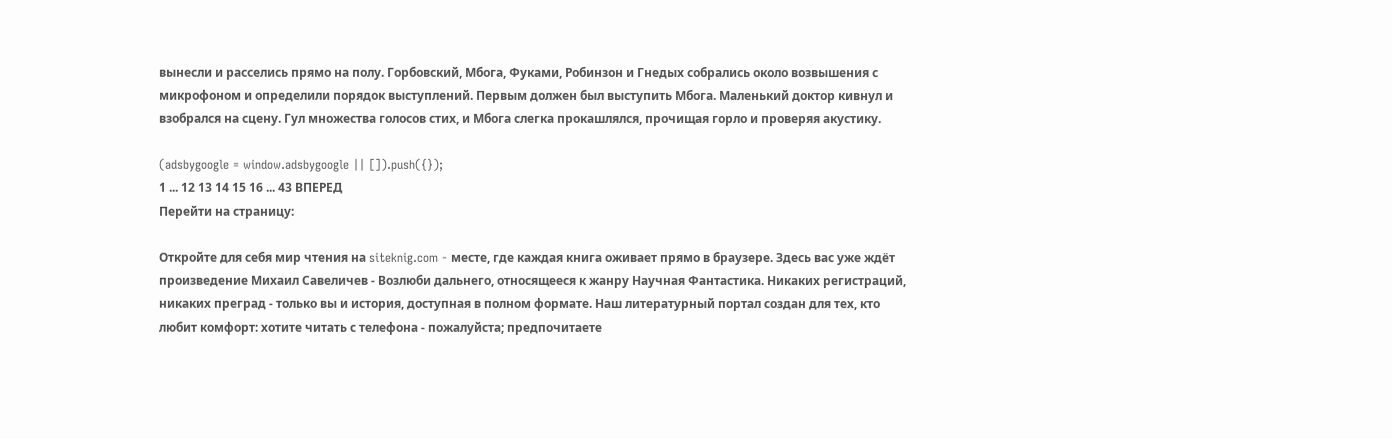вынесли и расселись прямо на полу. Горбовский, Мбога, Фуками, Робинзон и Гнедых собрались около возвышения с микрофоном и определили порядок выступлений. Первым должен был выступить Мбога. Маленький доктор кивнул и взобрался на сцену. Гул множества голосов стих, и Мбога слегка прокашлялся, прочищая горло и проверяя акустику.

(adsbygoogle = window.adsbygoogle || []).push({});
1 ... 12 13 14 15 16 ... 43 ВПЕРЕД
Перейти на страницу:

Откройте для себя мир чтения на siteknig.com - месте, где каждая книга оживает прямо в браузере. Здесь вас уже ждёт произведение Михаил Савеличев - Возлюби дальнего, относящееся к жанру Научная Фантастика. Никаких регистраций, никаких преград - только вы и история, доступная в полном формате. Наш литературный портал создан для тех, кто любит комфорт: хотите читать с телефона - пожалуйста; предпочитаете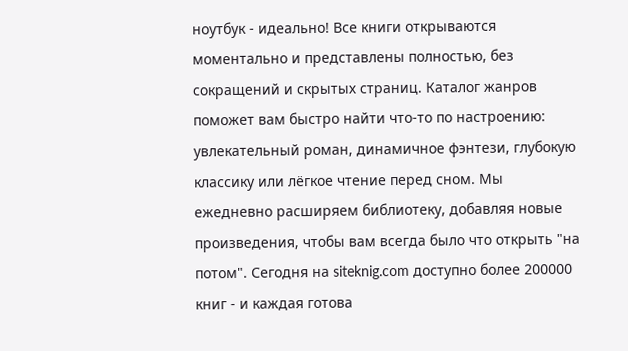ноутбук - идеально! Все книги открываются моментально и представлены полностью, без сокращений и скрытых страниц. Каталог жанров поможет вам быстро найти что-то по настроению: увлекательный роман, динамичное фэнтези, глубокую классику или лёгкое чтение перед сном. Мы ежедневно расширяем библиотеку, добавляя новые произведения, чтобы вам всегда было что открыть "на потом". Сегодня на siteknig.com доступно более 200000 книг - и каждая готова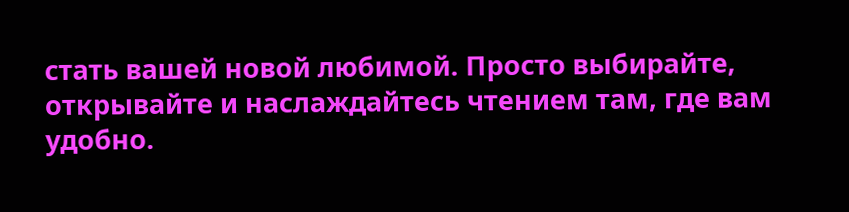стать вашей новой любимой. Просто выбирайте, открывайте и наслаждайтесь чтением там, где вам удобно.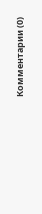Комментарии (0)